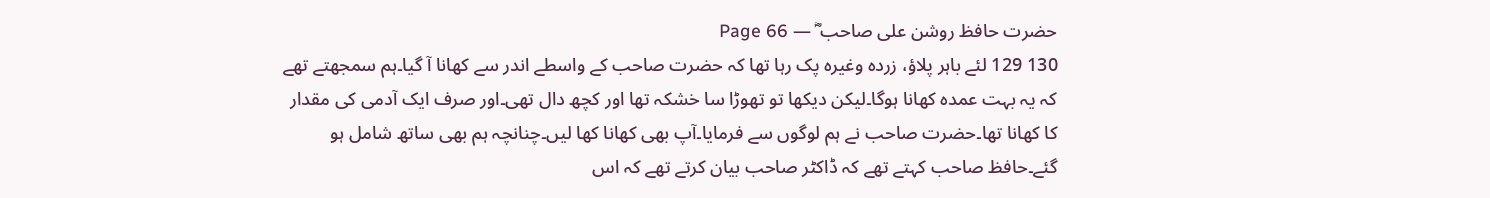حضرت حافظ روشن علی صاحب ؓ — Page 66
130 129 لئے باہر پلاؤ، زردہ وغیرہ پک رہا تھا کہ حضرت صاحب کے واسطے اندر سے کھانا آ گیا۔ہم سمجھتے تھے کہ یہ بہت عمدہ کھانا ہوگا۔لیکن دیکھا تو تھوڑا سا خشکہ تھا اور کچھ دال تھی۔اور صرف ایک آدمی کی مقدار کا کھانا تھا۔حضرت صاحب نے ہم لوگوں سے فرمایا۔آپ بھی کھانا کھا لیں۔چنانچہ ہم بھی ساتھ شامل ہو گئے۔حافظ صاحب کہتے تھے کہ ڈاکٹر صاحب بیان کرتے تھے کہ اس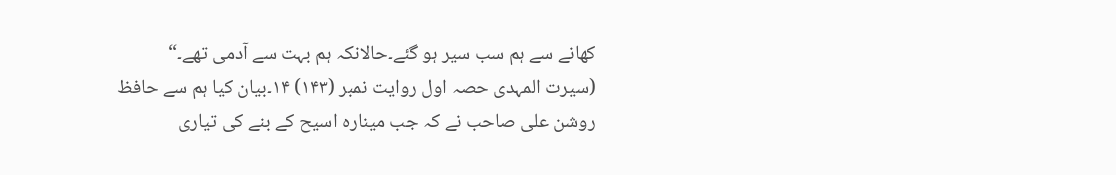کھانے سے ہم سب سیر ہو گئے۔حالانکہ ہم بہت سے آدمی تھے۔“ (سیرت المہدی حصہ اول روایت نمبر (۱۴۳) ۱۴۔بیان کیا ہم سے حافظ روشن علی صاحب نے کہ جب مینارہ اسیح کے بنے کی تیاری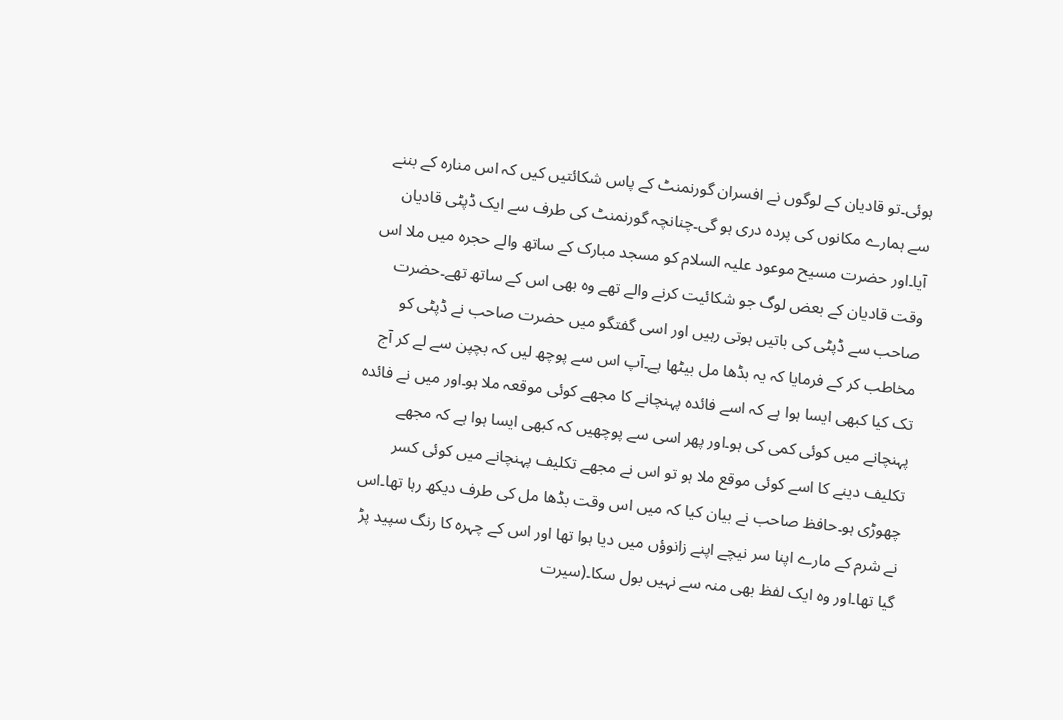ہوئی۔تو قادیان کے لوگوں نے افسران گورنمنٹ کے پاس شکائتیں کیں کہ اس منارہ کے بننے سے ہمارے مکانوں کی پردہ دری ہو گی۔چنانچہ گورنمنٹ کی طرف سے ایک ڈپٹی قادیان آیا۔اور حضرت مسیح موعود علیہ السلام کو مسجد مبارک کے ساتھ والے حجرہ میں ملا اس وقت قادیان کے بعض لوگ جو شکائیت کرنے والے تھے وہ بھی اس کے ساتھ تھے۔حضرت صاحب سے ڈپٹی کی باتیں ہوتی رہیں اور اسی گفتگو میں حضرت صاحب نے ڈپٹی کو مخاطب کر کے فرمایا کہ یہ بڈھا مل بیٹھا ہے۔آپ اس سے پوچھ لیں کہ بچپن سے لے کر آج تک کیا کبھی ایسا ہوا ہے کہ اسے فائدہ پہنچانے کا مجھے کوئی موقعہ ملا ہو۔اور میں نے فائدہ پہنچانے میں کوئی کمی کی ہو۔اور پھر اسی سے پوچھیں کہ کبھی ایسا ہوا ہے کہ مجھے تکلیف دینے کا اسے کوئی موقع ملا ہو تو اس نے مجھے تکلیف پہنچانے میں کوئی کسر چھوڑی ہو۔حافظ صاحب نے بیان کیا کہ میں اس وقت بڈھا مل کی طرف دیکھ رہا تھا۔اس نے شرم کے مارے اپنا سر نیچے اپنے زانوؤں میں دیا ہوا تھا اور اس کے چہرہ کا رنگ سپید پڑ گیا تھا۔اور وہ ایک لفظ بھی منہ سے نہیں بول سکا۔(سیرت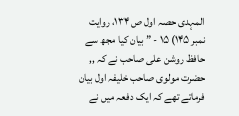المہدی حصہ اول ص ۱۳۴، روایت نمبر ۱۴۵) ۱۵ - ” بیان کیا مجھ سے حافظ روشن علی صاحب نے کہ ,, حضرت مولوی صاحب خلیفہ اول بیان فرماتے تھے کہ ایک دفعہ میں نے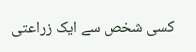کسی شخص سے ایک زراعتی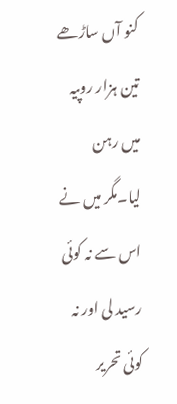کنو آں ساڑھے تین ہزار روپیہ میں رہن لیا۔مگر میں نے اس سے نہ کوئی رسید لی اور نہ کوئی تحریر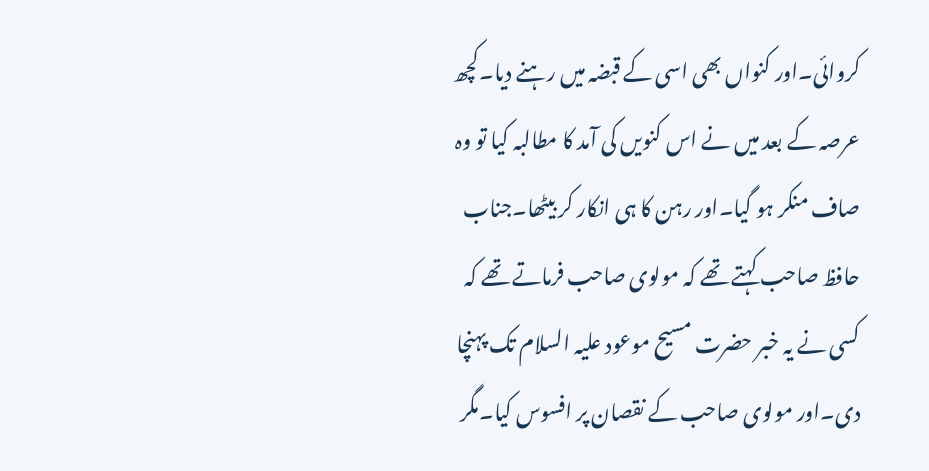کروائی۔اور کنواں بھی اسی کے قبضہ میں رہنے دیا۔کچھ عرصہ کے بعد میں نے اس کنویں کی آمد کا مطالبہ کیا تو وہ صاف منکر ہو گیا۔اور رہن کا ہی انکار کر بیٹھا۔جناب حافظ صاحب کہتے تھے کہ مولوی صاحب فرماتے تھے کہ کسی نے یہ خبر حضرت مسیح موعود علیہ السلام تک پہنچا دی۔اور مولوی صاحب کے نقصان پر افسوس کیا۔مگر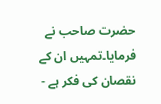حضرت صاحب نے فرمایا۔تمہیں ان کے نقصان کی فکر ہے -